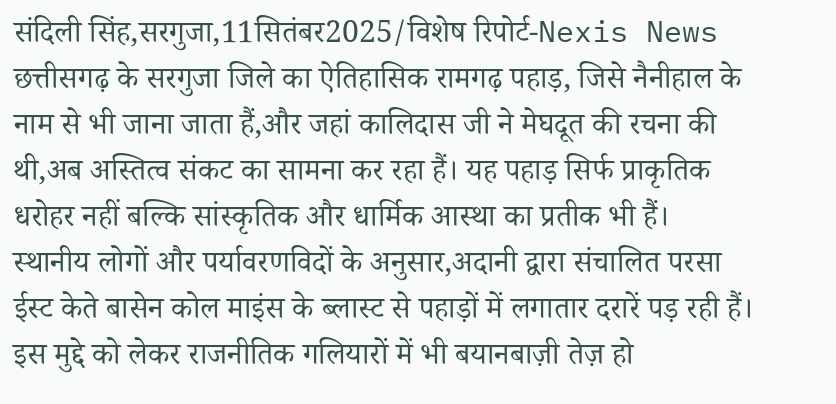संदिली सिंह,सरगुजा,11सितंबर2025/विशेष रिपोर्ट-Nexis News
छत्तीसगढ़ के सरगुजा जिले का ऐतिहासिक रामगढ़ पहाड़, जिसे नैनीहाल के नाम से भी जाना जाता हैं,और जहां कालिदास जी ने मेघदूत की रचना की थी,अब अस्तित्व संकट का सामना कर रहा हैं। यह पहाड़ सिर्फ प्राकृतिक धरोहर नहीं बल्कि सांस्कृतिक और धार्मिक आस्था का प्रतीक भी हैं।
स्थानीय लोगों और पर्यावरणविदों के अनुसार,अदानी द्वारा संचालित परसा ईस्ट केते बासेन कोल माइंस के ब्लास्ट से पहाड़ों में लगातार दरारें पड़ रही हैं। इस मुद्दे को लेकर राजनीतिक गलियारों में भी बयानबाज़ी तेज़ हो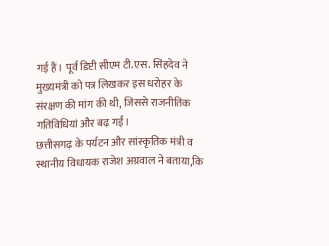गई हैं। पूर्व डिप्टी सीएम टी.एस. सिंहदेव ने मुख्यमंत्री को पत्र लिखकर इस धरोहर के संरक्षण की मांग की थी, जिससे राजनीतिक गतिविधियां और बढ़ गईं।
छत्तीसगढ़ के पर्यटन और सांस्कृतिक मंत्री व स्थानीय विधायक राजेश अग्रवाल ने बताया,कि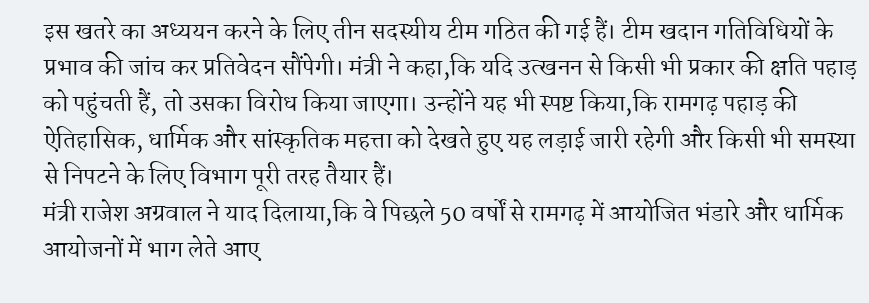इस खतरे का अध्ययन करने के लिए तीन सदस्यीय टीम गठित की गई हैं। टीम खदान गतिविधियों के प्रभाव की जांच कर प्रतिवेदन सौंपेगी। मंत्री ने कहा,कि यदि उत्खनन से किसी भी प्रकार की क्षति पहाड़ को पहुंचती हैं, तो उसका विरोध किया जाएगा। उन्होंने यह भी स्पष्ट किया,कि रामगढ़ पहाड़ की ऐतिहासिक, धार्मिक और सांस्कृतिक महत्ता को देखते हुए यह लड़ाई जारी रहेगी और किसी भी समस्या से निपटने के लिए विभाग पूरी तरह तैयार हैं।
मंत्री राजेश अग्रवाल ने याद दिलाया,कि वे पिछले 50 वर्षों से रामगढ़ में आयोजित भंडारे और धार्मिक आयोजनों में भाग लेते आए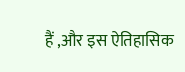हैं ,और इस ऐतिहासिक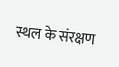स्थल के संरक्षण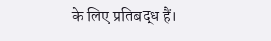के लिए प्रतिबद्ध हैं।